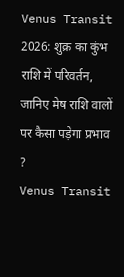Venus Transit 2026: शुक्र का कुंभ राशि में परिवर्तन, जानिए मेष राशि वालों पर कैसा पड़ेगा प्रभाव ?
Venus Transit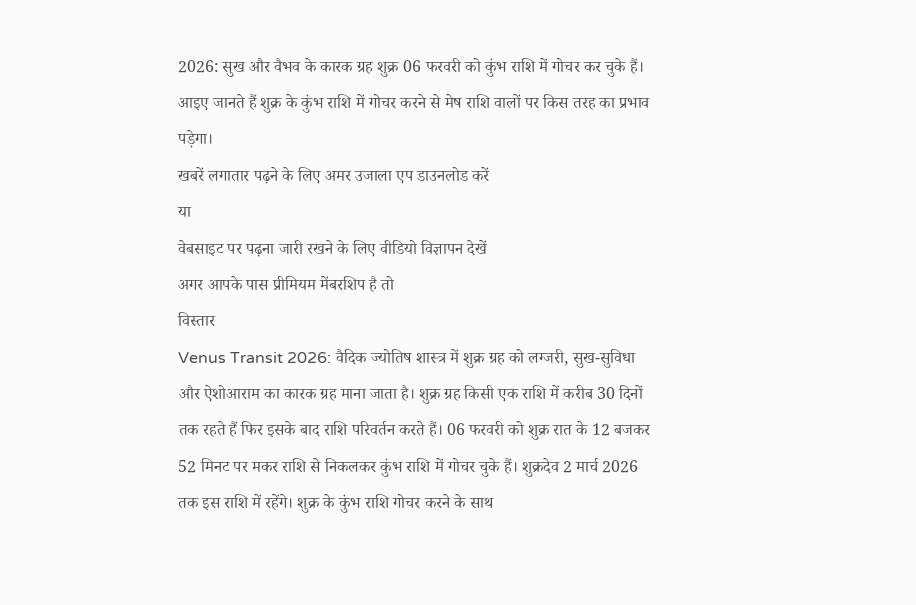2026: सुख और वैभव के कारक ग्रह शुक्र 06 फरवरी को कुंभ राशि में गोचर कर चुके हैं। आइए जानते हैं शुक्र के कुंभ राशि में गोचर करने से मेष राशि वालों पर किस तरह का प्रभाव पड़ेगा।
खबरें लगातार पढ़ने के लिए अमर उजाला एप डाउनलोड करें
या
वेबसाइट पर पढ़ना जारी रखने के लिए वीडियो विज्ञापन देखें
अगर आपके पास प्रीमियम मेंबरशिप है तो
विस्तार
Venus Transit 2026: वैदिक ज्योतिष शास्त्र में शुक्र ग्रह को लग्जरी, सुख-सुविधा और ऐशोआराम का कारक ग्रह माना जाता है। शुक्र ग्रह किसी एक राशि में करीब 30 दिनों तक रहते हैं फिर इसके बाद राशि परिवर्तन करते हैं। 06 फरवरी को शुक्र रात के 12 बजकर 52 मिनट पर मकर राशि से निकलकर कुंभ राशि में गोचर चुके हैं। शुक्रदेव 2 मार्च 2026 तक इस राशि में रहेंगे। शुक्र के कुंभ राशि गोचर करने के साथ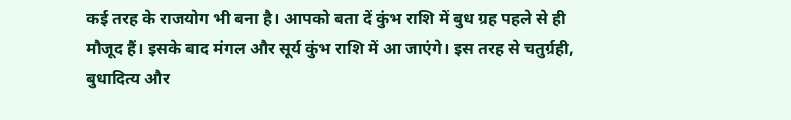कई तरह के राजयोग भी बना है। आपको बता दें कुंभ राशि में बुध ग्रह पहले से ही मौजूद हैं। इसके बाद मंगल और सूर्य कुंभ राशि में आ जाएंगे। इस तरह से चतुर्ग्रही, बुधादित्य और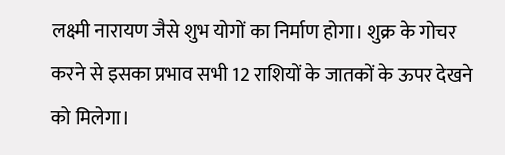लक्ष्मी नारायण जैसे शुभ योगों का निर्माण होगा। शुक्र के गोचर करने से इसका प्रभाव सभी 12 राशियों के जातकों के ऊपर देखने को मिलेगा।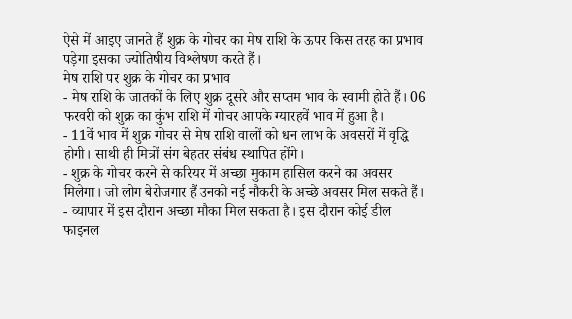ऐसे में आइए जानते हैं शुक्र के गोचर का मेष राशि के ऊपर किस तरह का प्रभाव पड़ेगा इसका ज्योतिषीय विश्लेषण करते हैं।
मेष राशि पर शुक्र के गोचर का प्रभाव
- मेष राशि के जातकों के लिए शुक्र दूसरे और सप्तम भाव के स्वामी होते हैं। 06 फरवरी को शुक्र का कुंभ राशि में गोचर आपके ग्यारहवें भाव में हुआ है।
- 11वें भाव में शुक्र गोचर से मेष राशि वालों को धन लाभ के अवसरों में वृद्धि होगी। साथी ही मित्रों संग बेहतर संबंध स्थापित होंगे।
- शुक्र के गोचर करने से करियर में अच्छा मुकाम हासिल करने का अवसर मिलेगा। जो लोग बेरोजगार हैं उनको नई नौकरी के अच्छे अवसर मिल सकते हैं।
- व्यापार में इस दौरान अच्छा मौका मिल सकता है। इस दौरान कोई डील फाइनल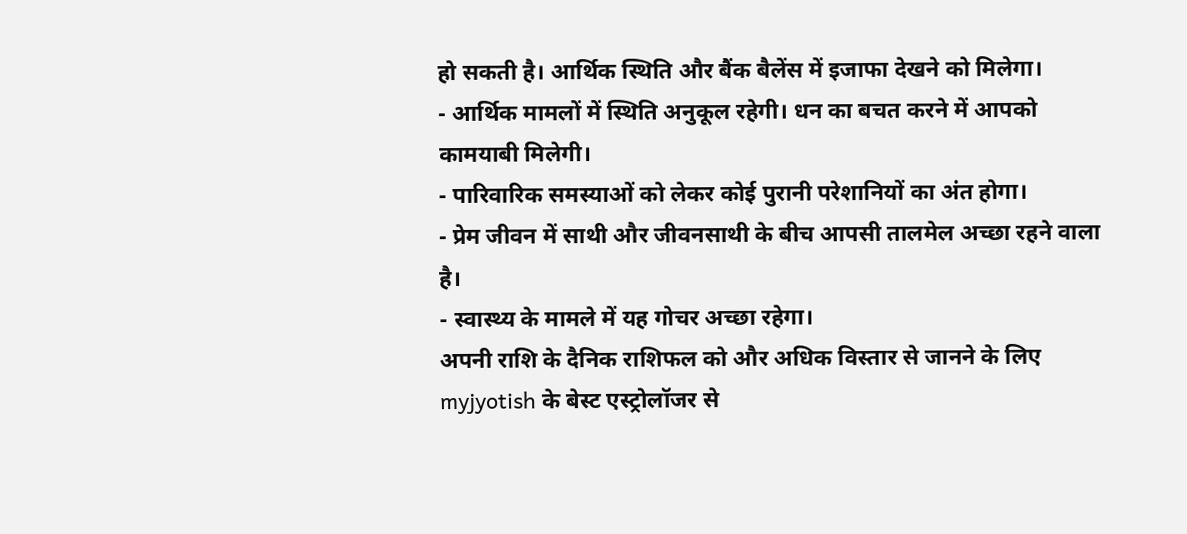हो सकती है। आर्थिक स्थिति और बैंक बैलेंस में इजाफा देखने को मिलेगा।
- आर्थिक मामलों में स्थिति अनुकूल रहेगी। धन का बचत करने में आपको कामयाबी मिलेगी।
- पारिवारिक समस्याओं को लेकर कोई पुरानी परेशानियों का अंत होगा।
- प्रेम जीवन में साथी और जीवनसाथी के बीच आपसी तालमेल अच्छा रहने वाला है।
- स्वास्थ्य के मामले में यह गोचर अच्छा रहेगा।
अपनी राशि के दैनिक राशिफल को और अधिक विस्तार से जानने के लिए myjyotish के बेस्ट एस्ट्रोलॉजर से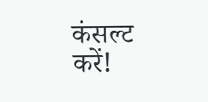कंसल्ट करें!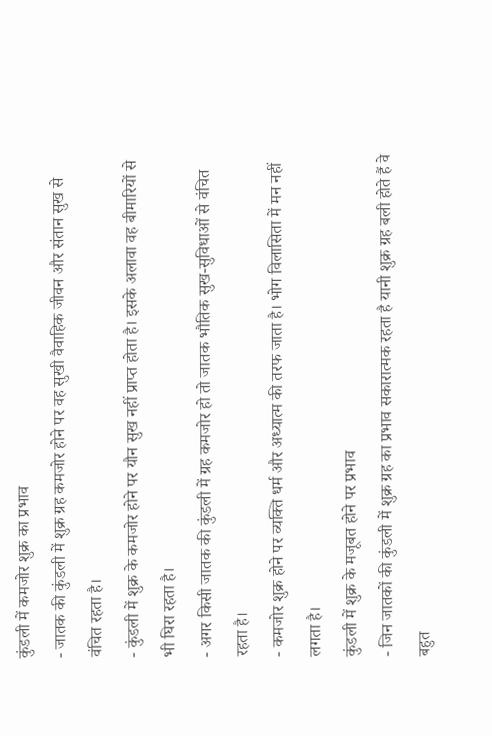कुंडली में कमजोर शुक्र का प्रभाव
- जातक की कुंडली में शुक्र ग्रह कमजोर होने पर वह सुखी वैवाहिक जीवन और संतान सुख से वंचित रहता है।
- कुंडली में शुक्र के कमजोर होने पर यौन सुख नहीं प्राप्त होता है। इसके अलावा वह बीमारियों से भी घिरा रहता है।
- अगर किसी जातक की कुंडली में ग्रह कमजोर हो तो जातक भौतिक सुख-सुविधाओं से वंचित रहता है।
- कमजोर शुक्र होने पर व्यक्ति धर्म और अध्यात्म की तरफ जाता है। भोग विलासिता में मन नहीं लगता है।
कुंडली में शुक्र के मजूबत होने पर प्रभाव
- जिन जातकों की कुंडली में शुक्र ग्रह का प्रभाव सकारात्मक रहता है यानी शुक्र ग्रह बली होते हैं वे बहुत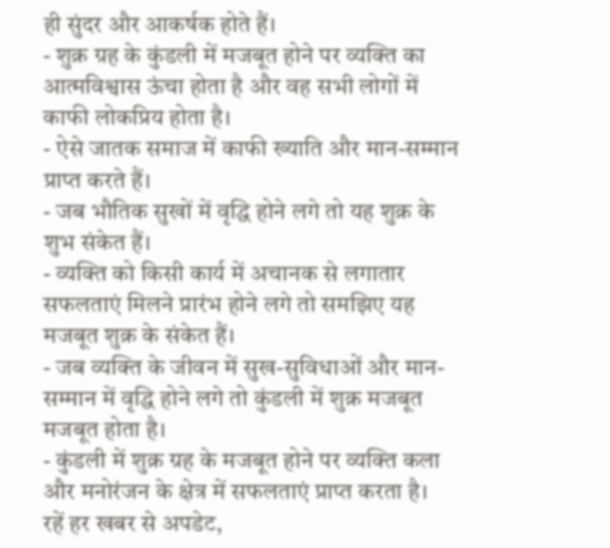ही सुंदर और आकर्षक होते हैं।
- शुक्र ग्रह के कुंडली में मजबूत होने पर व्यक्ति का आत्मविश्वास ऊंचा होता है और वह सभी लोगों में काफी लोकप्रिय होता है।
- ऐसे जातक समाज में काफी ख्याति और मान-सम्मान प्राप्त करते हैं।
- जब भौतिक सुखों में वृद्धि होने लगे तो यह शुक्र के शुभ संकेत हैं।
- व्यक्ति को किसी कार्य में अचानक से लगातार सफलताएं मिलने प्रारंभ होने लगे तो समझिए यह मजबूत शुक्र के संकेत हैं।
- जब व्यक्ति के जीवन में सुख-सुविधाओं और मान-सम्मान में वृद्धि होने लगे तो कुंडली में शुक्र मजबूत मजबूत होता है।
- कुंडली में शुक्र ग्रह के मजबूत होने पर व्यक्ति कला और मनोरंजन के क्षेत्र में सफलताएं प्राप्त करता है।
रहें हर खबर से अपडेट,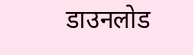डाउनलोड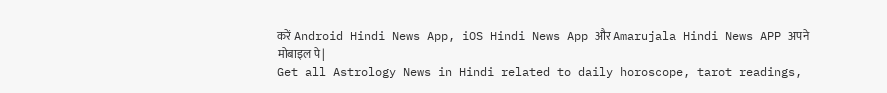करें Android Hindi News App, iOS Hindi News App और Amarujala Hindi News APP अपने मोबाइल पे|
Get all Astrology News in Hindi related to daily horoscope, tarot readings,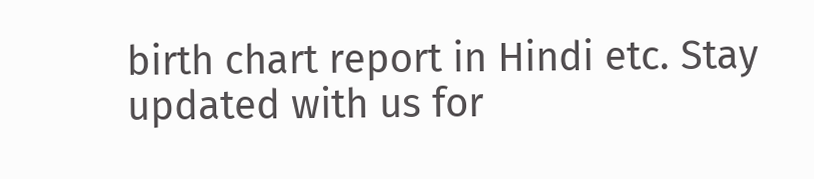birth chart report in Hindi etc. Stay updated with us for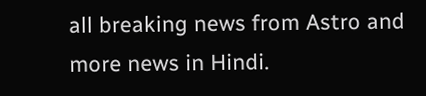all breaking news from Astro and more news in Hindi.